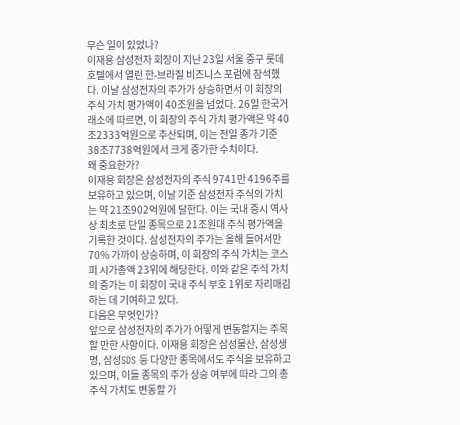무슨 일이 있었나?
이재용 삼성전자 회장이 지난 23일 서울 중구 롯데호텔에서 열린 한-브라질 비즈니스 포럼에 참석했다. 이날 삼성전자의 주가가 상승하면서 이 회장의 주식 가치 평가액이 40조원을 넘었다. 26일 한국거래소에 따르면, 이 회장의 주식 가치 평가액은 약 40조2333억원으로 추산되며, 이는 전일 종가 기준 38조7738억원에서 크게 증가한 수치이다.
왜 중요한가?
이재용 회장은 삼성전자의 주식 9741만 4196주를 보유하고 있으며, 이날 기준 삼성전자 주식의 가치는 약 21조902억원에 달한다. 이는 국내 증시 역사상 최초로 단일 종목으로 21조원대 주식 평가액을 기록한 것이다. 삼성전자의 주가는 올해 들어서만 70% 가까이 상승하며, 이 회장의 주식 가치는 코스피 시가총액 23위에 해당한다. 이와 같은 주식 가치의 증가는 이 회장이 국내 주식 부호 1위로 자리매김하는 데 기여하고 있다.
다음은 무엇인가?
앞으로 삼성전자의 주가가 어떻게 변동할지는 주목할 만한 사항이다. 이재용 회장은 삼성물산, 삼성생명, 삼성SDS 등 다양한 종목에서도 주식을 보유하고 있으며, 이들 종목의 주가 상승 여부에 따라 그의 총 주식 가치도 변동할 가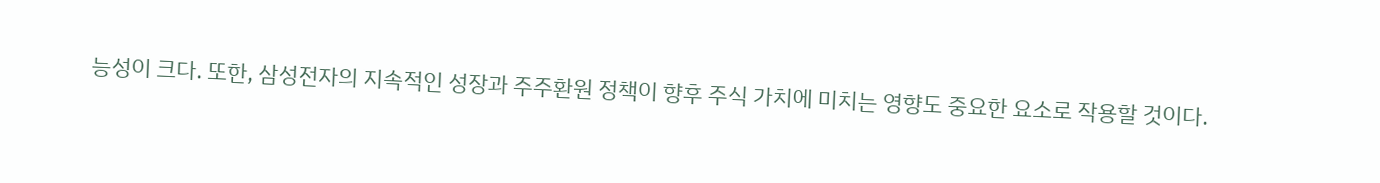능성이 크다. 또한, 삼성전자의 지속적인 성장과 주주환원 정책이 향후 주식 가치에 미치는 영향도 중요한 요소로 작용할 것이다.